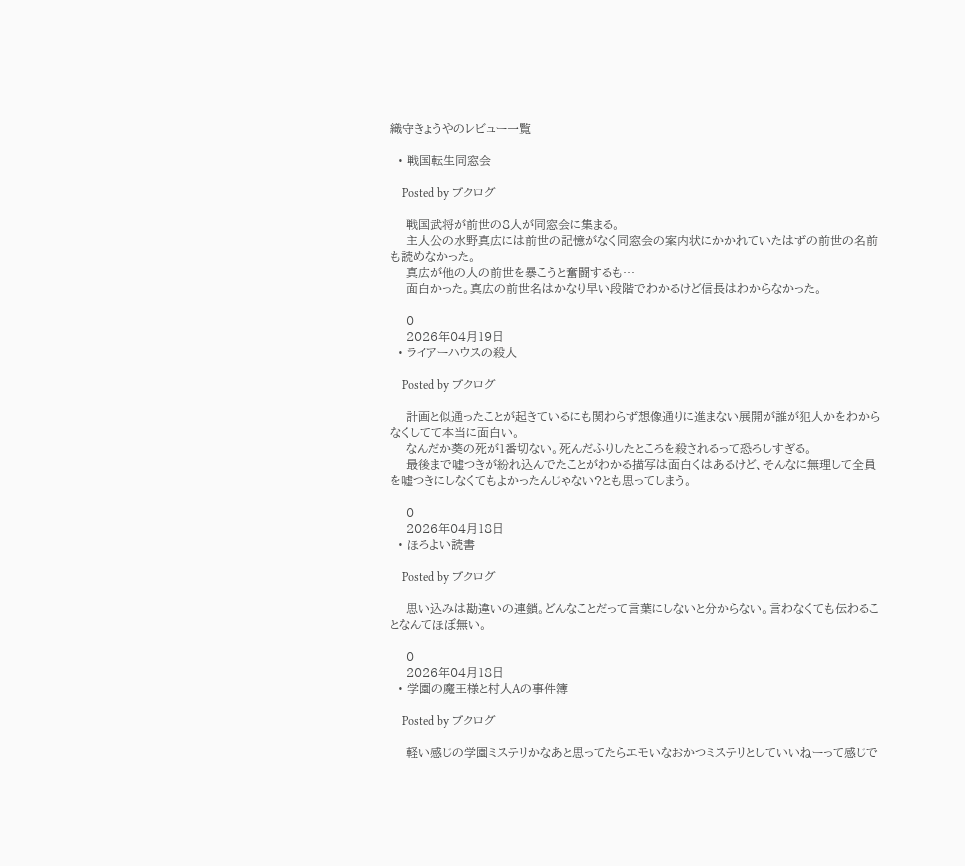織守きょうやのレビュー一覧

  • 戦国転生同窓会

    Posted by ブクログ

    戦国武将が前世の8人が同窓会に集まる。
    主人公の水野真広には前世の記憶がなく同窓会の案内状にかかれていたはずの前世の名前も読めなかった。
    真広が他の人の前世を暴こうと奮闘するも…
    面白かった。真広の前世名はかなり早い段階でわかるけど信長はわからなかった。

    0
    2026年04月19日
  • ライアーハウスの殺人

    Posted by ブクログ

    計画と似通ったことが起きているにも関わらず想像通りに進まない展開が誰が犯人かをわからなくしてて本当に面白い。
    なんだか葵の死が1番切ない。死んだふりしたところを殺されるって恐ろしすぎる。
    最後まで嘘つきが紛れ込んでたことがわかる描写は面白くはあるけど、そんなに無理して全員を嘘つきにしなくてもよかったんじゃない?とも思ってしまう。

    0
    2026年04月18日
  • ほろよい読書

    Posted by ブクログ

    思い込みは勘違いの連鎖。どんなことだって言葉にしないと分からない。言わなくても伝わることなんてほぼ無い。

    0
    2026年04月18日
  • 学園の魔王様と村人Aの事件簿

    Posted by ブクログ

    軽い感じの学園ミステリかなあと思ってたらエモいなおかつミステリとしていいねーって感じで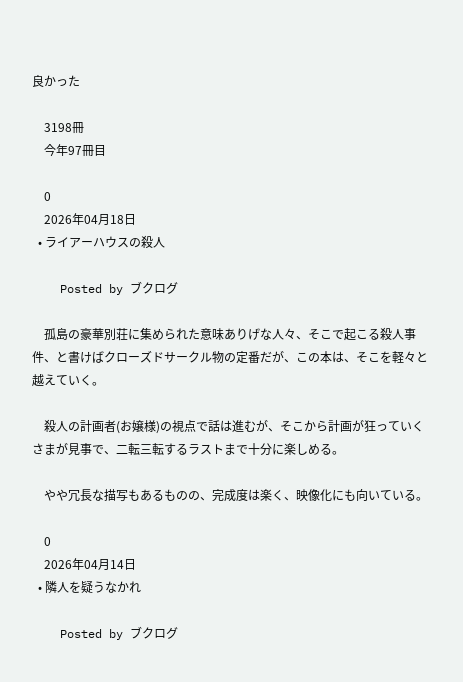良かった

    3198冊
    今年97冊目

    0
    2026年04月18日
  • ライアーハウスの殺人

    Posted by ブクログ

    孤島の豪華別荘に集められた意味ありげな人々、そこで起こる殺人事件、と書けばクローズドサークル物の定番だが、この本は、そこを軽々と越えていく。

    殺人の計画者(お嬢様)の視点で話は進むが、そこから計画が狂っていくさまが見事で、二転三転するラストまで十分に楽しめる。

    やや冗長な描写もあるものの、完成度は楽く、映像化にも向いている。

    0
    2026年04月14日
  • 隣人を疑うなかれ

    Posted by ブクログ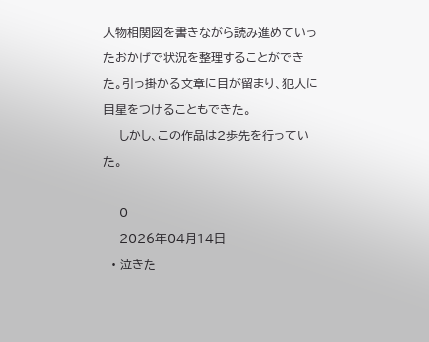人物相関図を書きながら読み進めていったおかげで状況を整理することができた。引っ掛かる文章に目が留まり、犯人に目星をつけることもできた。
    しかし、この作品は2歩先を行っていた。

    0
    2026年04月14日
  • 泣きた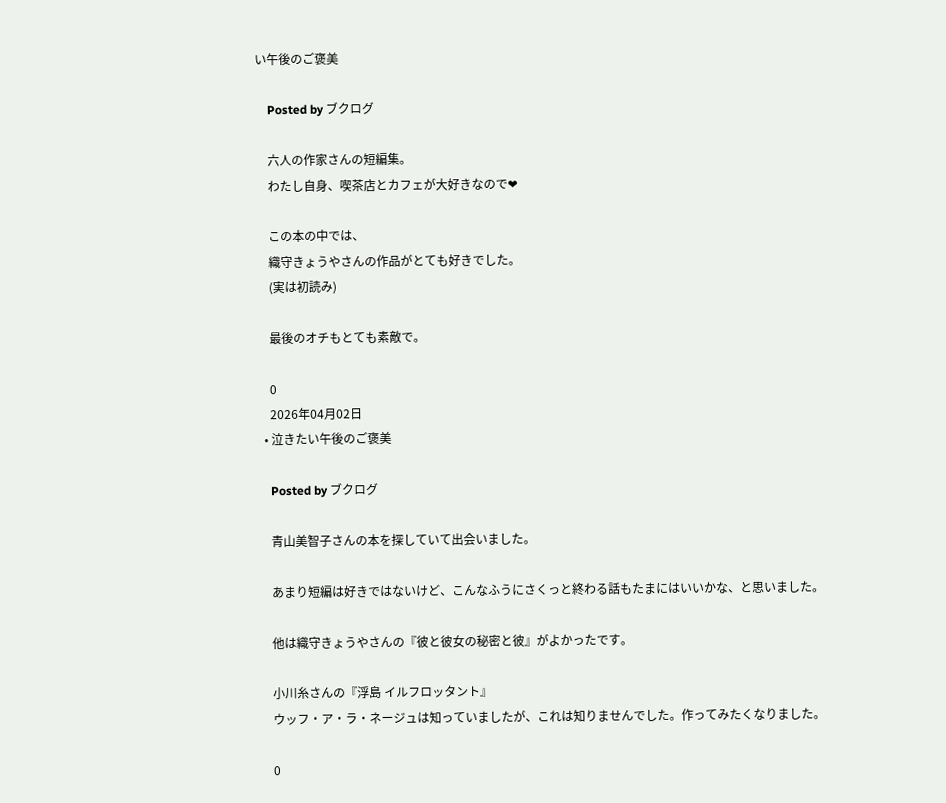い午後のご褒美

    Posted by ブクログ

    六人の作家さんの短編集。
    わたし自身、喫茶店とカフェが大好きなので❤

    この本の中では、
    織守きょうやさんの作品がとても好きでした。
    (実は初読み)

    最後のオチもとても素敵で。

    0
    2026年04月02日
  • 泣きたい午後のご褒美

    Posted by ブクログ

    青山美智子さんの本を探していて出会いました。

    あまり短編は好きではないけど、こんなふうにさくっと終わる話もたまにはいいかな、と思いました。

    他は織守きょうやさんの『彼と彼女の秘密と彼』がよかったです。

    小川糸さんの『浮島 イルフロッタント』
    ウッフ・ア・ラ・ネージュは知っていましたが、これは知りませんでした。作ってみたくなりました。

    0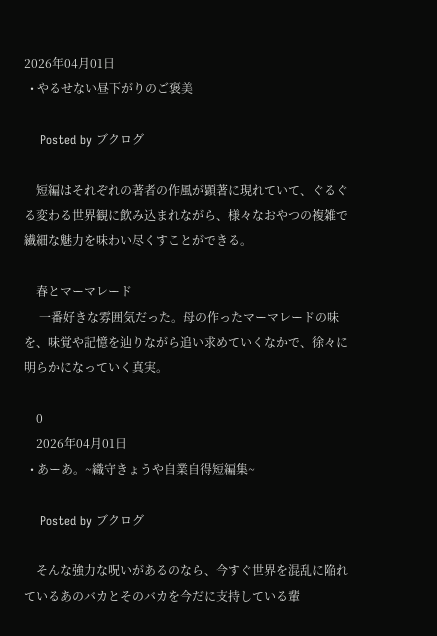2026年04月01日
  • やるせない昼下がりのご褒美

    Posted by ブクログ

    短編はそれぞれの著者の作風が顕著に現れていて、ぐるぐる変わる世界観に飲み込まれながら、様々なおやつの複雑で繊細な魅力を味わい尽くすことができる。

    春とマーマレード
     一番好きな雰囲気だった。母の作ったマーマレードの味を、味覚や記憶を辿りながら追い求めていくなかで、徐々に明らかになっていく真実。

    0
    2026年04月01日
  • あーあ。~織守きょうや自業自得短編集~

    Posted by ブクログ

    そんな強力な呪いがあるのなら、今すぐ世界を混乱に陥れているあのバカとそのバカを今だに支持している輩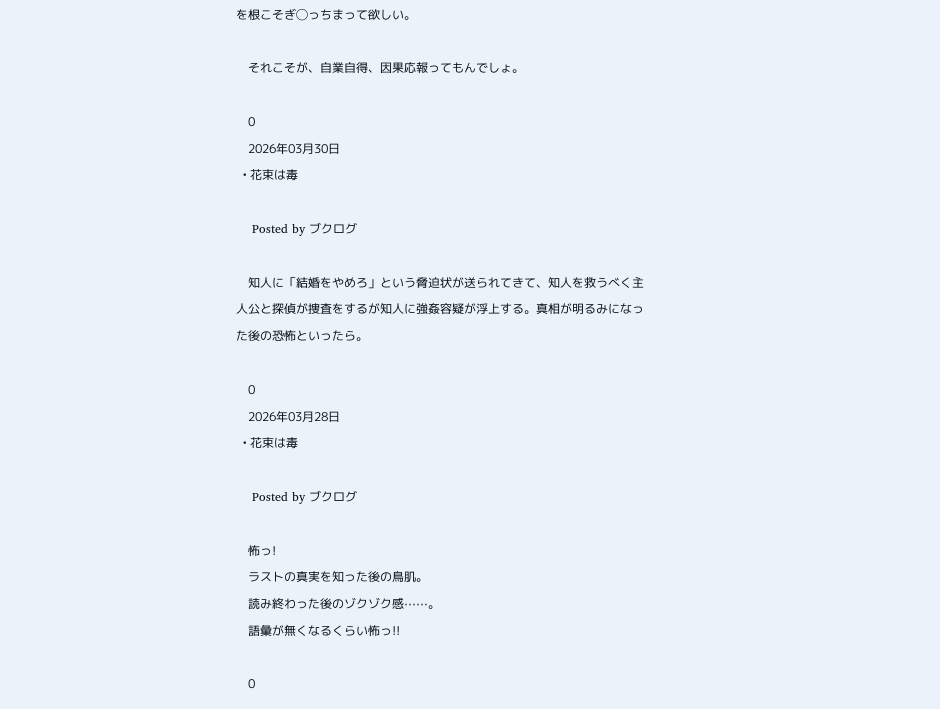を根こそぎ◯っちまって欲しい。

    それこそが、自業自得、因果応報ってもんでしょ。

    0
    2026年03月30日
  • 花束は毒

    Posted by ブクログ

    知人に「結婚をやめろ」という脅迫状が送られてきて、知人を救うべく主人公と探偵が捜査をするが知人に強姦容疑が浮上する。真相が明るみになった後の恐怖といったら。

    0
    2026年03月28日
  • 花束は毒

    Posted by ブクログ

    怖っ!
    ラストの真実を知った後の鳥肌。
    読み終わった後のゾクゾク感⋯⋯。
    語彙が無くなるくらい怖っ!!

    0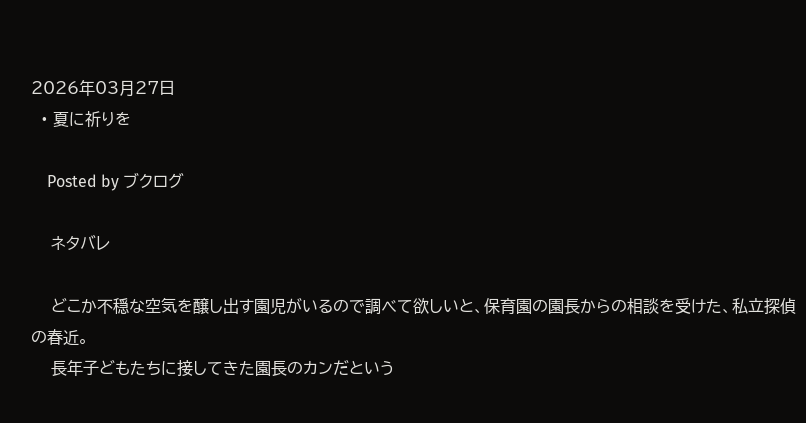2026年03月27日
  • 夏に祈りを

    Posted by ブクログ

    ネタバレ

    どこか不穏な空気を醸し出す園児がいるので調べて欲しいと、保育園の園長からの相談を受けた、私立探偵の春近。
    長年子どもたちに接してきた園長のカンだという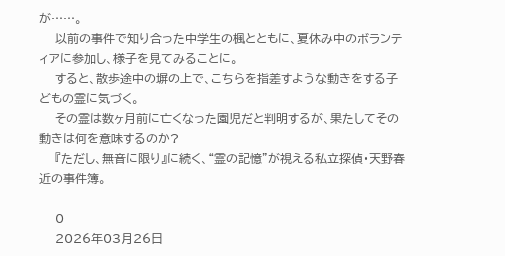が……。
    以前の事件で知り合った中学生の楓とともに、夏休み中のボランティアに参加し、様子を見てみることに。
    すると、散歩途中の塀の上で、こちらを指差すような動きをする子どもの霊に気づく。
    その霊は数ヶ月前に亡くなった園児だと判明するが、果たしてその動きは何を意味するのか?
    『ただし、無音に限り』に続く、“霊の記憶”が視える私立探偵・天野春近の事件簿。

    0
    2026年03月26日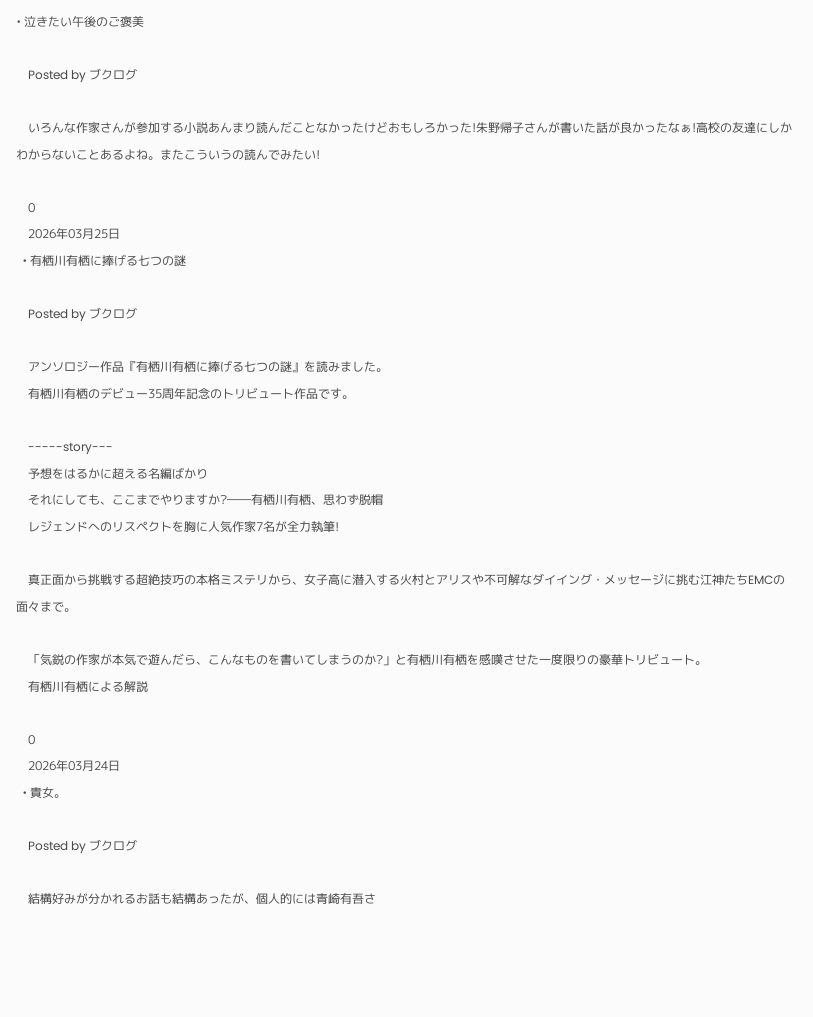• 泣きたい午後のご褒美

    Posted by ブクログ

    いろんな作家さんが参加する小説あんまり読んだことなかったけどおもしろかった!朱野帰子さんが書いた話が良かったなぁ!高校の友達にしかわからないことあるよね。またこういうの読んでみたい!

    0
    2026年03月25日
  • 有栖川有栖に捧げる七つの謎

    Posted by ブクログ

    アンソロジー作品『有栖川有栖に捧げる七つの謎』を読みました。
    有栖川有栖のデビュー35周年記念のトリビュート作品です。

    -----story---
    予想をはるかに超える名編ばかり
    それにしても、ここまでやりますか?――有栖川有栖、思わず脱帽
    レジェンドへのリスペクトを胸に人気作家7名が全力執筆!

    真正面から挑戦する超絶技巧の本格ミステリから、女子高に潜入する火村とアリスや不可解なダイイング・メッセージに挑む江神たちEMCの面々まで。

    「気鋭の作家が本気で遊んだら、こんなものを書いてしまうのか?」と有栖川有栖を感嘆させた一度限りの豪華トリビュート。
    有栖川有栖による解説

    0
    2026年03月24日
  • 貴女。

    Posted by ブクログ

    結構好みが分かれるお話も結構あったが、個人的には青崎有吾さ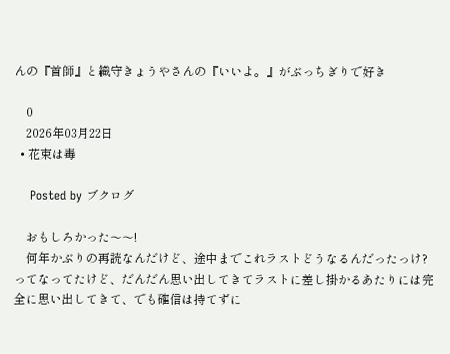んの『首師』と織守きょうやさんの『いいよ。』がぶっちぎりで好き

    0
    2026年03月22日
  • 花束は毒

    Posted by ブクログ

    おもしろかった〜〜!
    何年かぶりの再読なんだけど、途中までこれラストどうなるんだったっけ?ってなってたけど、だんだん思い出してきてラストに差し掛かるあたりには完全に思い出してきて、でも確信は持てずに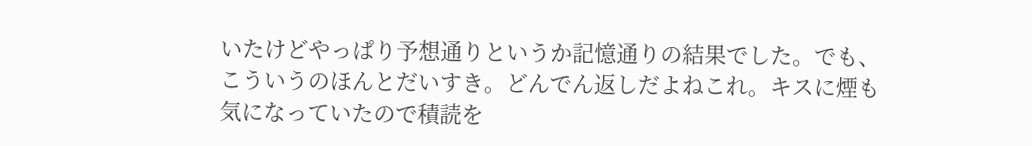いたけどやっぱり予想通りというか記憶通りの結果でした。でも、こういうのほんとだいすき。どんでん返しだよねこれ。キスに煙も気になっていたので積読を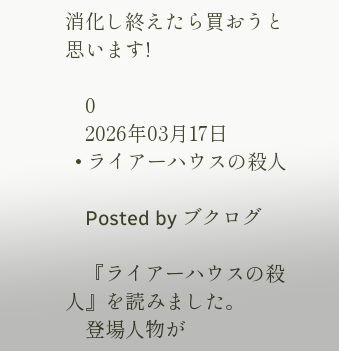消化し終えたら買おうと思います!

    0
    2026年03月17日
  • ライアーハウスの殺人

    Posted by ブクログ

    『ライアーハウスの殺人』を読みました。
    登場人物が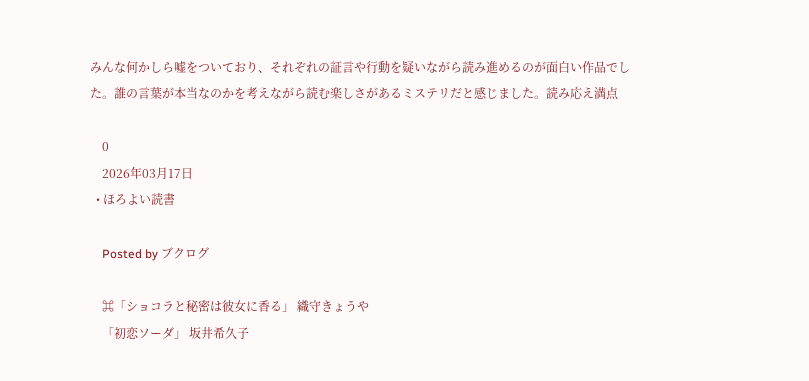みんな何かしら嘘をついており、それぞれの証言や行動を疑いながら読み進めるのが面白い作品でした。誰の言葉が本当なのかを考えながら読む楽しさがあるミステリだと感じました。読み応え満点

    0
    2026年03月17日
  • ほろよい読書

    Posted by ブクログ

    ⌘「ショコラと秘密は彼女に香る」 織守きょうや
    「初恋ソーダ」 坂井希久子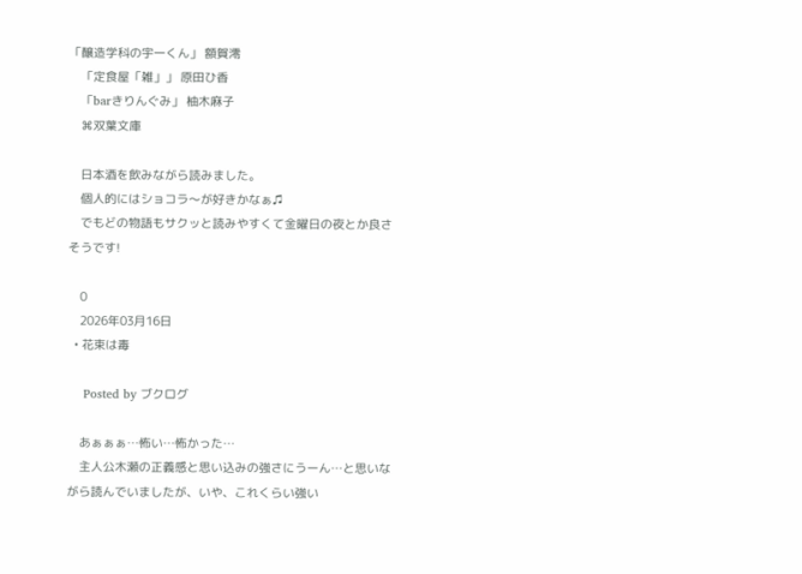「醸造学科の宇一くん」 額賀澪
    「定食屋「雑」」 原田ひ香
    「barきりんぐみ」 柚木麻子
    ⌘双葉文庫

    日本酒を飲みながら読みました。
    個人的にはショコラ〜が好きかなぁ♫
    でもどの物語もサクッと読みやすくて金曜日の夜とか良さそうです!

    0
    2026年03月16日
  • 花束は毒

    Posted by ブクログ

    あぁぁぁ…怖い…怖かった…
    主人公木瀬の正義感と思い込みの強さにうーん…と思いながら読んでいましたが、いや、これくらい強い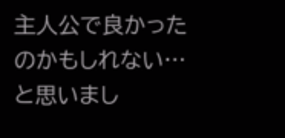主人公で良かったのかもしれない…と思いまし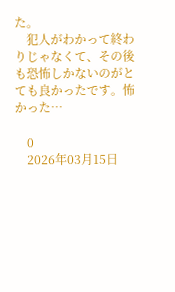た。
    犯人がわかって終わりじゃなくて、その後も恐怖しかないのがとても良かったです。怖かった…

    0
    2026年03月15日